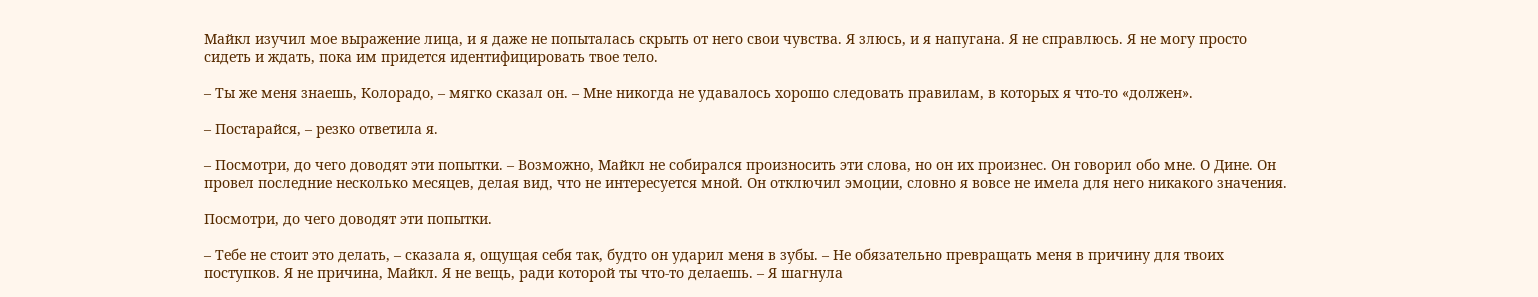Майкл изучил мое выражение лица, и я даже не попыталась скрыть от него свои чувства. Я злюсь, и я напугана. Я не справлюсь. Я не могу просто сидеть и ждать, пока им придется идентифицировать твое тело.

– Ты же меня знаешь, Колорадо, – мягко сказал он. – Мне никогда не удавалось хорошо следовать правилам, в которых я что-то «должен».

– Постарайся, – резко ответила я.

– Посмотри, до чего доводят эти попытки. – Возможно, Майкл не собирался произносить эти слова, но он их произнес. Он говорил обо мне. О Дине. Он провел последние несколько месяцев, делая вид, что не интересуется мной. Он отключил эмоции, словно я вовсе не имела для него никакого значения.

Посмотри, до чего доводят эти попытки.

– Тебе не стоит это делать, – сказала я, ощущая себя так, будто он ударил меня в зубы. – Не обязательно превращать меня в причину для твоих поступков. Я не причина, Майкл. Я не вещь, ради которой ты что-то делаешь. – Я шагнула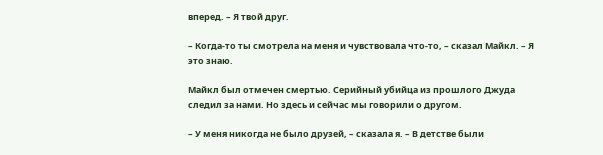вперед. – Я твой друг.

– Когда-то ты смотрела на меня и чувствовала что-то, – сказал Майкл. – Я это знаю.

Майкл был отмечен смертью. Серийный убийца из прошлого Джуда следил за нами. Но здесь и сейчас мы говорили о другом.

– У меня никогда не было друзей, – сказала я. – В детстве были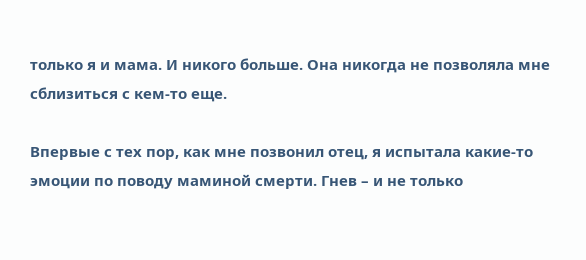только я и мама. И никого больше. Она никогда не позволяла мне сблизиться с кем-то еще.

Впервые с тех пор, как мне позвонил отец, я испытала какие-то эмоции по поводу маминой смерти. Гнев – и не только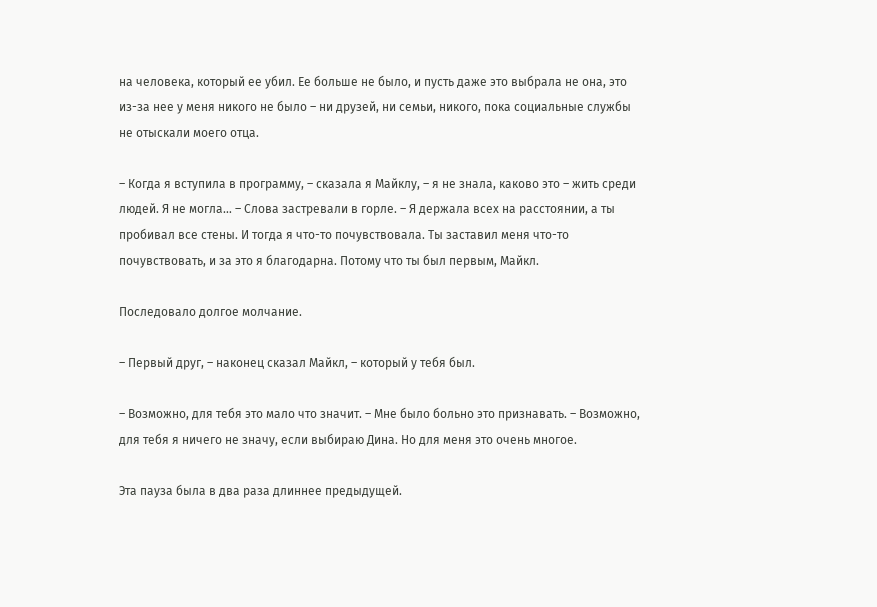на человека, который ее убил. Ее больше не было, и пусть даже это выбрала не она, это из-за нее у меня никого не было – ни друзей, ни семьи, никого, пока социальные службы не отыскали моего отца.

– Когда я вступила в программу, – сказала я Майклу, – я не знала, каково это – жить среди людей. Я не могла… – Слова застревали в горле. – Я держала всех на расстоянии, а ты пробивал все стены. И тогда я что-то почувствовала. Ты заставил меня что-то почувствовать, и за это я благодарна. Потому что ты был первым, Майкл.

Последовало долгое молчание.

– Первый друг, – наконец сказал Майкл, – который у тебя был.

– Возможно, для тебя это мало что значит. – Мне было больно это признавать. – Возможно, для тебя я ничего не значу, если выбираю Дина. Но для меня это очень многое.

Эта пауза была в два раза длиннее предыдущей.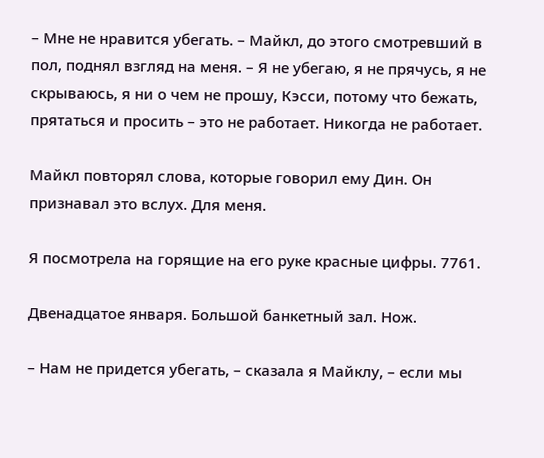– Мне не нравится убегать. – Майкл, до этого смотревший в пол, поднял взгляд на меня. – Я не убегаю, я не прячусь, я не скрываюсь, я ни о чем не прошу, Кэсси, потому что бежать, прятаться и просить – это не работает. Никогда не работает.

Майкл повторял слова, которые говорил ему Дин. Он признавал это вслух. Для меня.

Я посмотрела на горящие на его руке красные цифры. 7761.

Двенадцатое января. Большой банкетный зал. Нож.

– Нам не придется убегать, – сказала я Майклу, – если мы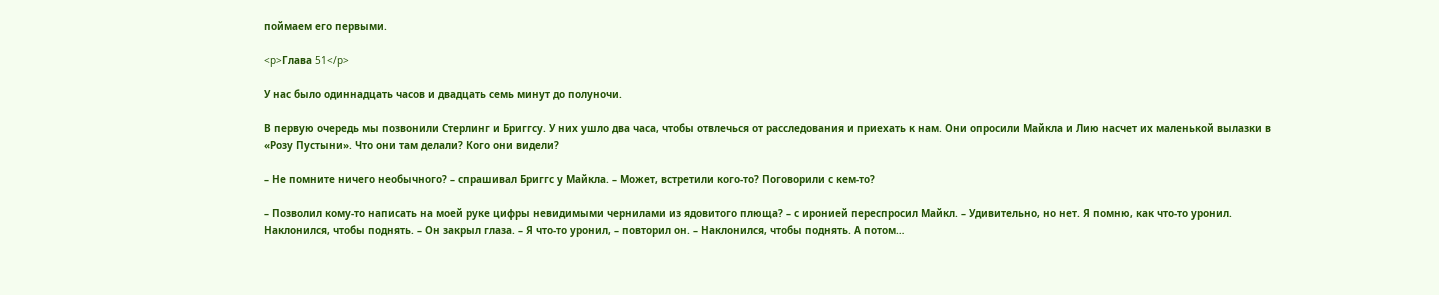поймаем его первыми.

<p>Глава 51</p>

У нас было одиннадцать часов и двадцать семь минут до полуночи.

В первую очередь мы позвонили Стерлинг и Бриггсу. У них ушло два часа, чтобы отвлечься от расследования и приехать к нам. Они опросили Майкла и Лию насчет их маленькой вылазки в «Розу Пустыни». Что они там делали? Кого они видели?

– Не помните ничего необычного? – спрашивал Бриггс у Майкла. – Может, встретили кого-то? Поговорили с кем-то?

– Позволил кому-то написать на моей руке цифры невидимыми чернилами из ядовитого плюща? – с иронией переспросил Майкл. – Удивительно, но нет. Я помню, как что-то уронил. Наклонился, чтобы поднять. – Он закрыл глаза. – Я что-то уронил, – повторил он. – Наклонился, чтобы поднять. А потом…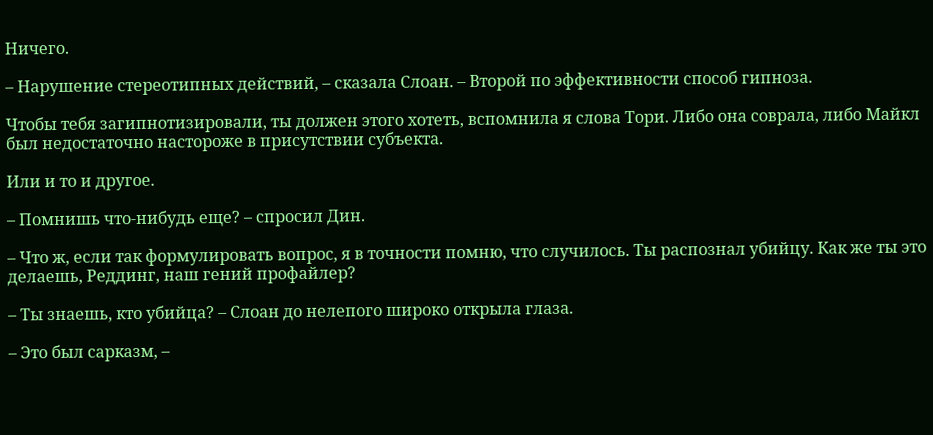Ничего.

– Нарушение стереотипных действий, – сказала Слоан. – Второй по эффективности способ гипноза.

Чтобы тебя загипнотизировали, ты должен этого хотеть, вспомнила я слова Тори. Либо она соврала, либо Майкл был недостаточно настороже в присутствии субъекта.

Или и то и другое.

– Помнишь что-нибудь еще? – спросил Дин.

– Что ж, если так формулировать вопрос, я в точности помню, что случилось. Ты распознал убийцу. Как же ты это делаешь, Реддинг, наш гений профайлер?

– Ты знаешь, кто убийца? – Слоан до нелепого широко открыла глаза.

– Это был сарказм, –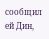сообщил ей Дин,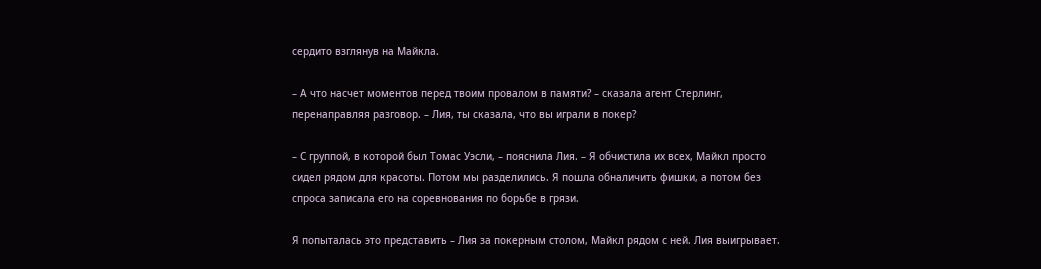сердито взглянув на Майкла.

– А что насчет моментов перед твоим провалом в памяти? – сказала агент Стерлинг, перенаправляя разговор. – Лия, ты сказала, что вы играли в покер?

– С группой, в которой был Томас Уэсли, – пояснила Лия. – Я обчистила их всех, Майкл просто сидел рядом для красоты. Потом мы разделились. Я пошла обналичить фишки, а потом без спроса записала его на соревнования по борьбе в грязи.

Я попыталась это представить – Лия за покерным столом, Майкл рядом с ней. Лия выигрывает.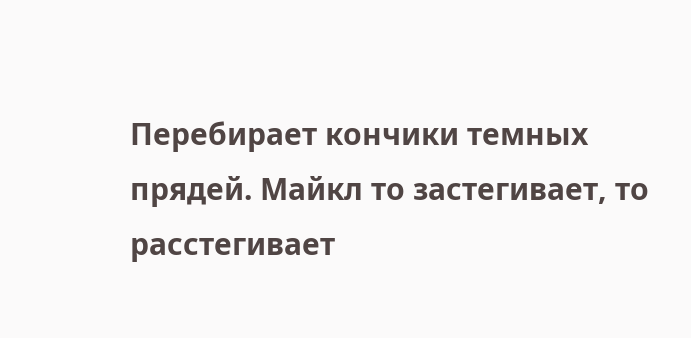Перебирает кончики темных прядей. Майкл то застегивает, то расстегивает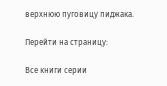верхнюю пуговицу пиджака.

Перейти на страницу:

Все книги серии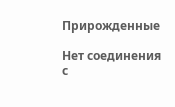Прирожденные

Нет соединения с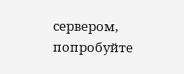сервером, попробуйте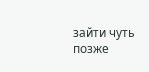зайти чуть позже